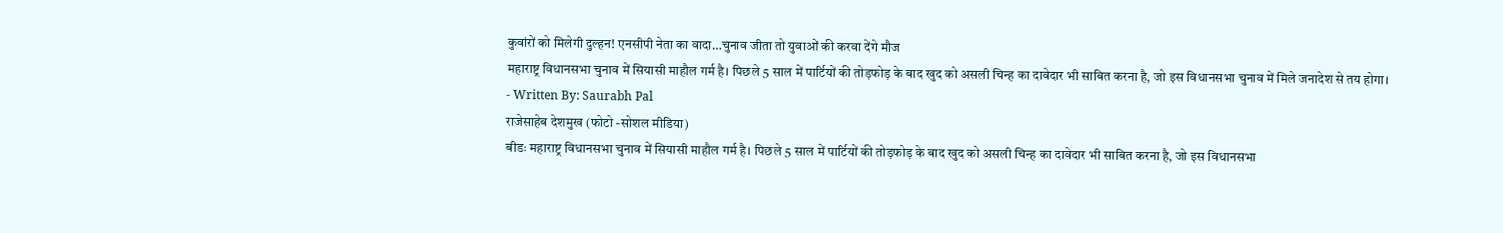कुवांरों को मिलेगी दुल्हन! एनसीपी नेता का वादा…चुनाव जीता तो युवाओं की करवा देंगे मौज
महाराष्ट्र विधानसभा चुनाव में सियासी माहौल गर्म है। पिछले 5 साल में पार्टियों की तोड़फोड़ के बाद खुद को असली चिन्ह का दावेदार भी साबित करना है, जो इस विधानसभा चुनाव में मिले जनादेश से तय होगा।
- Written By: Saurabh Pal
राजेसाहेब देशमुख (फोटो -सोशल मीडिया)
बीडः महाराष्ट्र विधानसभा चुनाव में सियासी माहौल गर्म है। पिछले 5 साल में पार्टियों की तोड़फोड़ के बाद खुद को असली चिन्ह का दावेदार भी साबित करना है, जो इस विधानसभा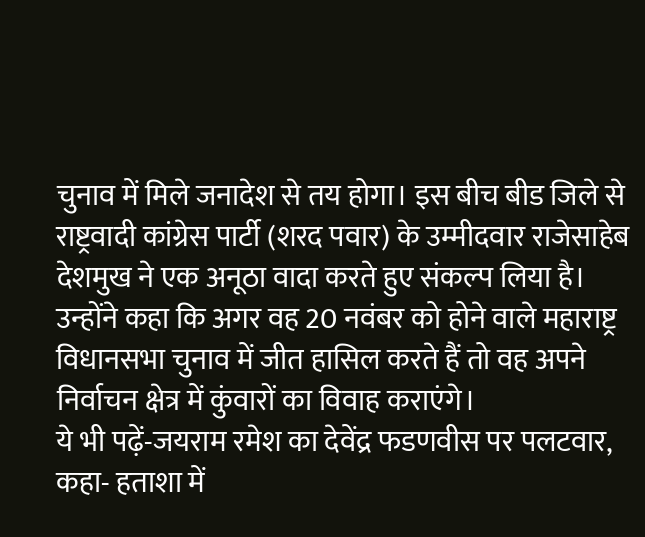चुनाव में मिले जनादेश से तय होगा। इस बीच बीड जिले से राष्ट्रवादी कांग्रेस पार्टी (शरद पवार) के उम्मीदवार राजेसाहेब देशमुख ने एक अनूठा वादा करते हुए संकल्प लिया है।
उन्होंने कहा कि अगर वह 20 नवंबर को होने वाले महाराष्ट्र विधानसभा चुनाव में जीत हासिल करते हैं तो वह अपने निर्वाचन क्षेत्र में कुंवारों का विवाह कराएंगे।
ये भी पढ़ें-जयराम रमेश का देवेंद्र फडणवीस पर पलटवार, कहा- हताशा में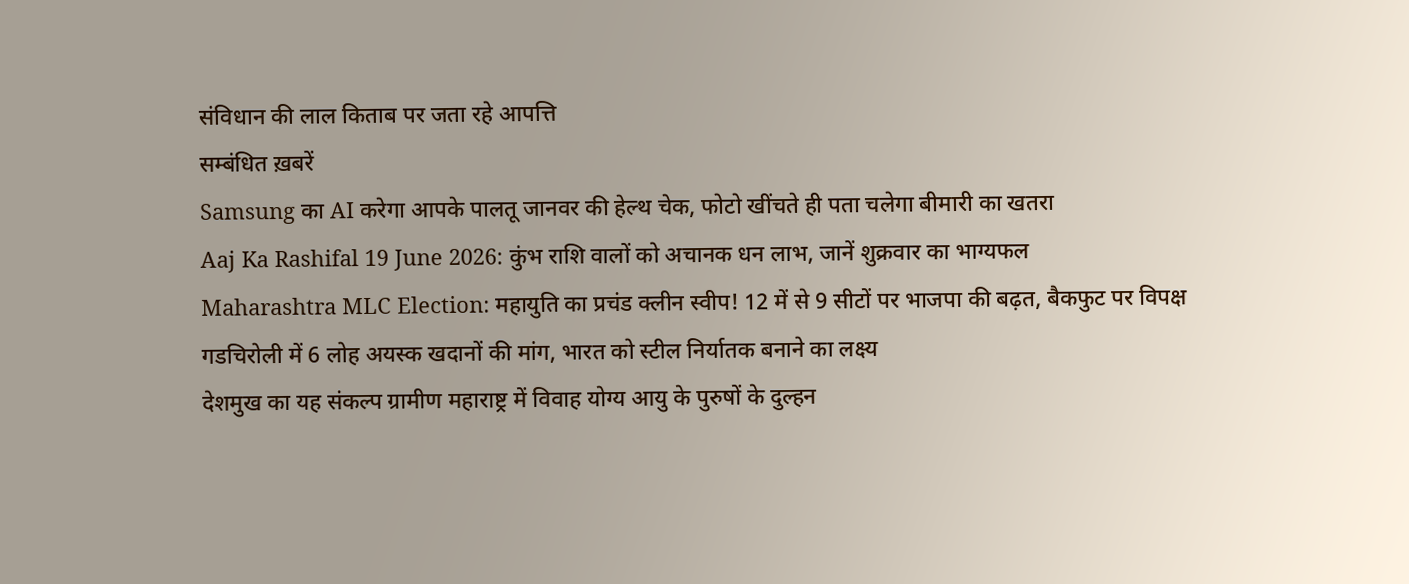संविधान की लाल किताब पर जता रहे आपत्ति
सम्बंधित ख़बरें
Samsung का AI करेगा आपके पालतू जानवर की हेल्थ चेक, फोटो खींचते ही पता चलेगा बीमारी का खतरा
Aaj Ka Rashifal 19 June 2026: कुंभ राशि वालों को अचानक धन लाभ, जानें शुक्रवार का भाग्यफल
Maharashtra MLC Election: महायुति का प्रचंड क्लीन स्वीप! 12 में से 9 सीटों पर भाजपा की बढ़त, बैकफुट पर विपक्ष
गडचिरोली में 6 लोह अयस्क खदानों की मांग, भारत को स्टील निर्यातक बनाने का लक्ष्य
देशमुख का यह संकल्प ग्रामीण महाराष्ट्र में विवाह योग्य आयु के पुरुषों के दुल्हन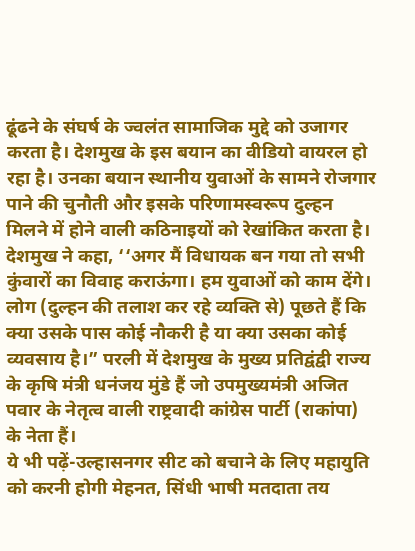ढूंढने के संघर्ष के ज्वलंत सामाजिक मुद्दे को उजागर करता है। देशमुख के इस बयान का वीडियो वायरल हो रहा है। उनका बयान स्थानीय युवाओं के सामने रोजगार पाने की चुनौती और इसके परिणामस्वरूप दुल्हन मिलने में होने वाली कठिनाइयों को रेखांकित करता है।
देशमुख ने कहा, ‘‘अगर मैं विधायक बन गया तो सभी कुंवारों का विवाह कराऊंगा। हम युवाओं को काम देंगे। लोग (दुल्हन की तलाश कर रहे व्यक्ति से) पूछते हैं कि क्या उसके पास कोई नौकरी है या क्या उसका कोई व्यवसाय है।” परली में देशमुख के मुख्य प्रतिद्वंद्वी राज्य के कृषि मंत्री धनंजय मुंडे हैं जो उपमुख्यमंत्री अजित पवार के नेतृत्व वाली राष्ट्रवादी कांग्रेस पार्टी (राकांपा) के नेता हैं।
ये भी पढ़ें-उल्हासनगर सीट को बचाने के लिए महायुति को करनी होगी मेहनत, सिंधी भाषी मतदाता तय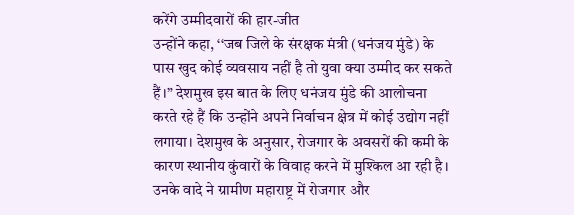करेंगे उम्मीदवारों की हार-जीत
उन्होंने कहा, ‘‘जब जिले के संरक्षक मंत्री (धनंजय मुंडे) के पास खुद कोई व्यवसाय नहीं है तो युवा क्या उम्मीद कर सकते हैं।” देशमुख इस बात के लिए धनंजय मुंडे की आलोचना करते रहे हैं कि उन्होंने अपने निर्वाचन क्षेत्र में कोई उद्योग नहीं लगाया। देशमुख के अनुसार, रोजगार के अवसरों की कमी के कारण स्थानीय कुंवारों के विवाह करने में मुश्किल आ रही है। उनके वादे ने ग्रामीण महाराष्ट्र में रोजगार और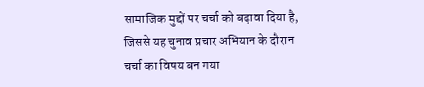सामाजिक मुद्दों पर चर्चा को बढ़ावा दिया है, जिससे यह चुनाव प्रचार अभियान के दौरान चर्चा का विषय बन गया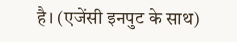है। (एजेंसी इनपुट के साथ)